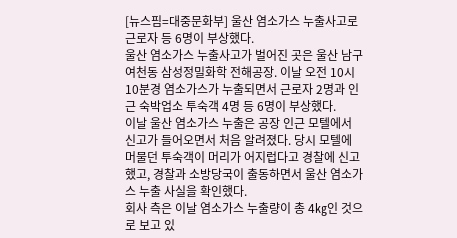[뉴스핌=대중문화부] 울산 염소가스 누출사고로 근로자 등 6명이 부상했다.
울산 염소가스 누출사고가 벌어진 곳은 울산 남구 여천동 삼성정밀화학 전해공장. 이날 오전 10시10분경 염소가스가 누출되면서 근로자 2명과 인근 숙박업소 투숙객 4명 등 6명이 부상했다.
이날 울산 염소가스 누출은 공장 인근 모텔에서 신고가 들어오면서 처음 알려졌다. 당시 모텔에 머물던 투숙객이 머리가 어지럽다고 경찰에 신고했고, 경찰과 소방당국이 출동하면서 울산 염소가스 누출 사실을 확인했다.
회사 측은 이날 염소가스 누출량이 총 4㎏인 것으로 보고 있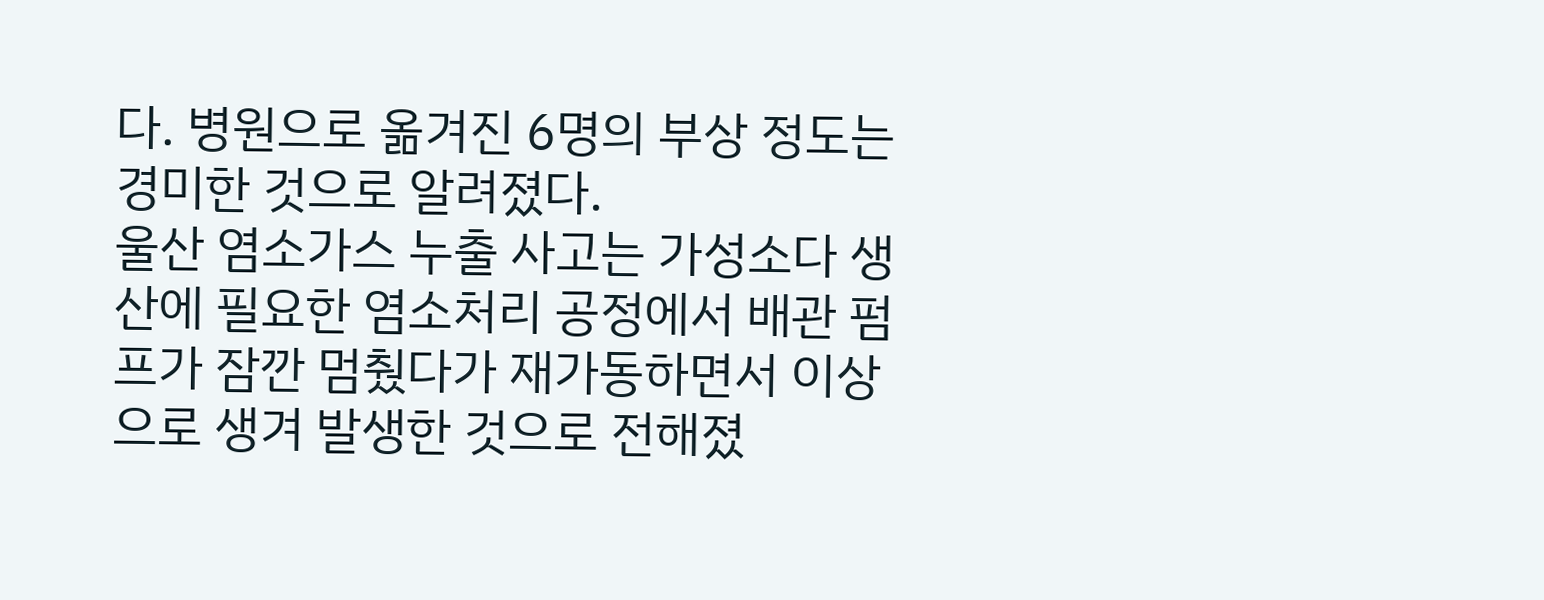다. 병원으로 옮겨진 6명의 부상 정도는 경미한 것으로 알려졌다.
울산 염소가스 누출 사고는 가성소다 생산에 필요한 염소처리 공정에서 배관 펌프가 잠깐 멈췄다가 재가동하면서 이상으로 생겨 발생한 것으로 전해졌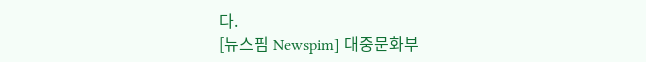다.
[뉴스핌 Newspim] 대중문화부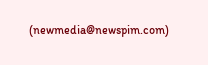(newmedia@newspim.com)